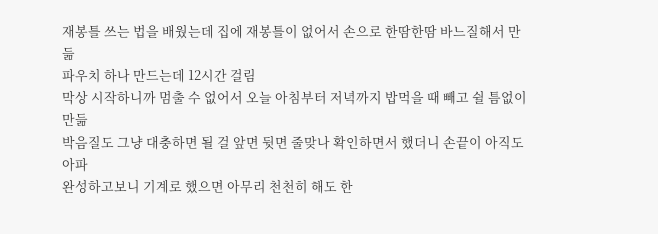재봉틀 쓰는 법을 배웠는데 집에 재봉틀이 없어서 손으로 한땀한땀 바느질해서 만듦
파우치 하나 만드는데 12시간 걸림
막상 시작하니까 멈출 수 없어서 오늘 아침부터 저녁까지 밥먹을 때 빼고 쉴 틈없이 만듦
박음질도 그냥 대충하면 될 걸 앞면 뒷면 줄맞나 확인하면서 했더니 손끝이 아직도 아파
완성하고보니 기계로 했으면 아무리 천천히 해도 한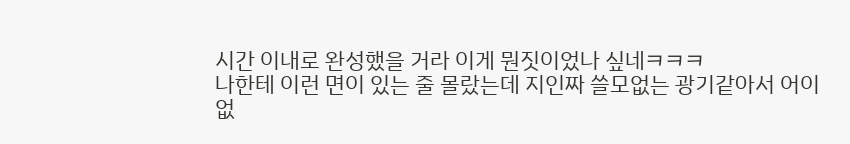시간 이내로 완성했을 거라 이게 뭔짓이었나 싶네ㅋㅋㅋ
나한테 이런 면이 있는 줄 몰랐는데 지인짜 쓸모없는 광기같아서 어이없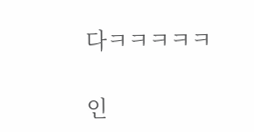다ㅋㅋㅋㅋㅋ

인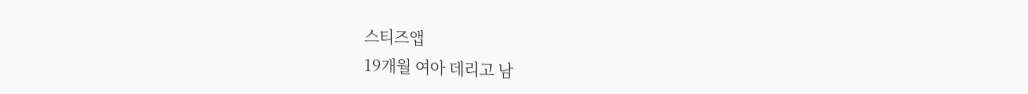스티즈앱
19개월 여아 데리고 남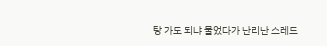탕 가도 되냐 물었다가 난리난 스레드